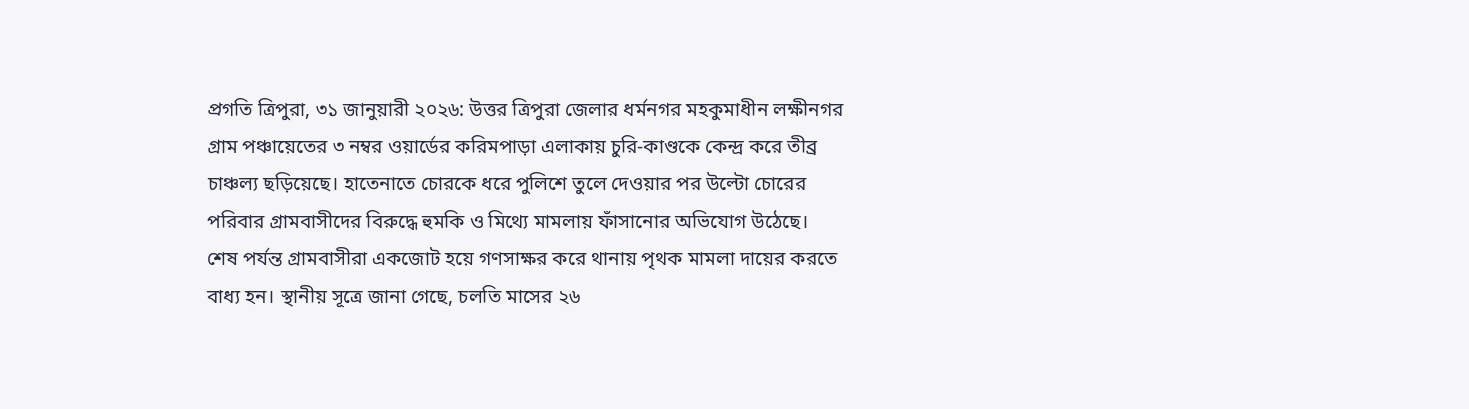প্রগতি ত্রিপুরা, ৩১ জানুয়ারী ২০২৬: উত্তর ত্রিপুরা জেলার ধর্মনগর মহকুমাধীন লক্ষীনগর গ্রাম পঞ্চায়েতের ৩ নম্বর ওয়ার্ডের করিমপাড়া এলাকায় চুরি-কাণ্ডকে কেন্দ্র করে তীব্র চাঞ্চল্য ছড়িয়েছে। হাতেনাতে চোরকে ধরে পুলিশে তুলে দেওয়ার পর উল্টো চোরের পরিবার গ্রামবাসীদের বিরুদ্ধে হুমকি ও মিথ্যে মামলায় ফাঁসানোর অভিযোগ উঠেছে।
শেষ পর্যন্ত গ্রামবাসীরা একজোট হয়ে গণসাক্ষর করে থানায় পৃথক মামলা দায়ের করতে বাধ্য হন। স্থানীয় সূত্রে জানা গেছে, চলতি মাসের ২৬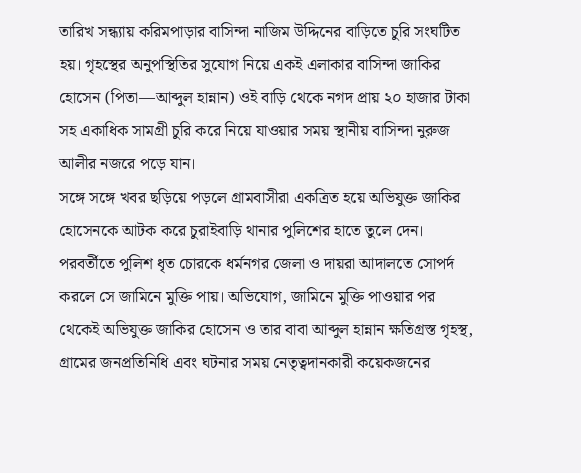তারিখ সন্ধ্যায় করিমপাড়ার বাসিন্দা নাজিম উদ্দিনের বাড়িতে চুরি সংঘটিত হয়। গৃহস্থের অনুপস্থিতির সুযোগ নিয়ে একই এলাকার বাসিন্দা জাকির হোসেন (পিতা—আব্দুল হান্নান) ওই বাড়ি থেকে নগদ প্রায় ২০ হাজার টাকা সহ একাধিক সামগ্রী চুরি করে নিয়ে যাওয়ার সময় স্থানীয় বাসিন্দা নুরুজ আলীর নজরে পড়ে যান।
সঙ্গে সঙ্গে খবর ছড়িয়ে পড়লে গ্রামবাসীরা একত্রিত হয়ে অভিযুক্ত জাকির হোসেনকে আটক করে চুরাইবাড়ি থানার পুলিশের হাতে তুলে দেন। পরবর্তীতে পুলিশ ধৃত চোরকে ধর্মনগর জেলা ও দায়রা আদালতে সোপর্দ করলে সে জামিনে মুক্তি পায়। অভিযোগ, জামিনে মুক্তি পাওয়ার পর থেকেই অভিযুক্ত জাকির হোসেন ও তার বাবা আব্দুল হান্নান ক্ষতিগ্রস্ত গৃহস্থ, গ্রামের জনপ্রতিনিধি এবং ঘটনার সময় নেতৃত্বদানকারী কয়েকজনের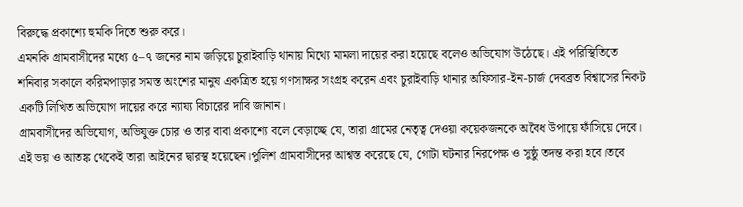বিরুদ্ধে প্রকাশ্যে হুমকি দিতে শুরু করে।
এমনকি গ্রামবাসীদের মধ্যে ৫–৭ জনের নাম জড়িয়ে চুরাইবাড়ি থানায় মিথ্যে মামলা দায়ের করা হয়েছে বলেও অভিযোগ উঠেছে। এই পরিস্থিতিতে শনিবার সকালে করিমপাড়ার সমস্ত অংশের মানুষ একত্রিত হয়ে গণসাক্ষর সংগ্রহ করেন এবং চুরাইবাড়ি থানার অফিসার-ইন-চার্জ দেবব্রত বিশ্বাসের নিকট একটি লিখিত অভিযোগ দায়ের করে ন্যায্য বিচারের দাবি জানান।
গ্রামবাসীদের অভিযোগ, অভিযুক্ত চোর ও তার বাবা প্রকাশ্যে বলে বেড়াচ্ছে যে, তারা গ্রামের নেতৃত্ব দেওয়া কয়েকজনকে অবৈধ উপায়ে ফাঁসিয়ে দেবে। এই ভয় ও আতঙ্ক থেকেই তারা আইনের দ্বারস্থ হয়েছেন।পুলিশ গ্রামবাসীদের আশ্বস্ত করেছে যে, গোটা ঘটনার নিরপেক্ষ ও সুষ্ঠু তদন্ত করা হবে।তবে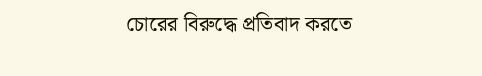চোরের বিরুদ্ধে প্রতিবাদ করতে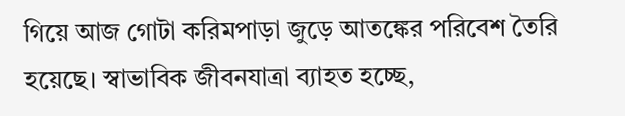গিয়ে আজ গোটা করিমপাড়া জুড়ে আতঙ্কের পরিবেশ তৈরি হয়েছে। স্বাভাবিক জীবনযাত্রা ব্যাহত হচ্ছে,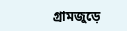গ্রামজুড়ে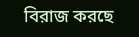বিরাজ করছে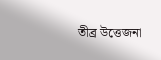তীব্র উত্তেজনা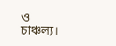ও চাঞ্চল্য।